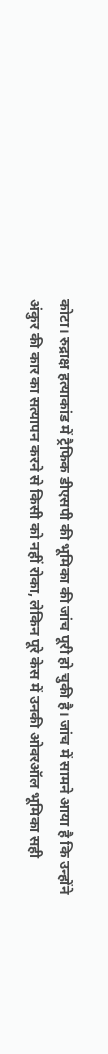कोटा। रुद्राक्ष हत्याकांड में ट्रैफिक डीएसपी की भूमिका की जांच पूरी हो चुकी है। जांच में सामने आया है कि उन्होंने अंकुर की कार का सत्यापन करने से किसी को नहीं रोका, लेकिन पूरे केस में उनकी ओवरऑल भूमिका सही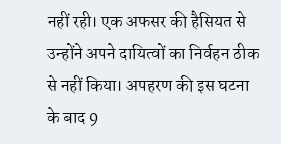नहीं रही। एक अफसर की हैसियत से उन्होंने अपने दायित्वों का निर्वहन ठीक से नहीं किया। अपहरण की इस घटना के बाद 9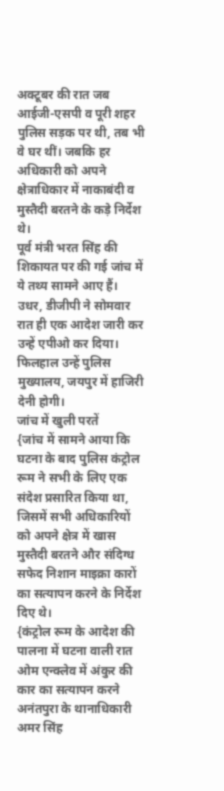अक्टूबर की रात जब आईजी-एसपी व पूरी शहर पुलिस सड़क पर थी, तब भी वे घर थीं। जबकि हर अधिकारी को अपने क्षेत्राधिकार में नाकाबंदी व मुस्तैदी बरतने के कड़े निर्देश थे।
पूर्व मंत्री भरत सिंह की शिकायत पर की गई जांच में ये तथ्य सामने आए हैं। उधर, डीजीपी ने सोमवार रात ही एक आदेश जारी कर उन्हें एपीओ कर दिया। फिलहाल उन्हें पुलिस मुख्यालय, जयपुर में हाजिरी देनी होगी।
जांच में खुली परतें
{जांच में सामने आया कि घटना के बाद पुलिस कंट्रोल रूम ने सभी के लिए एक संदेश प्रसारित किया था, जिसमें सभी अधिकारियों को अपने क्षेत्र में खास मुस्तैदी बरतने और संदिग्ध सफेद निशान माइक्रा कारों का सत्यापन करने के निर्देश दिए थे।
{कंट्रोल रूम के आदेश की पालना में घटना वाली रात ओम एन्क्लेव में अंकुर की कार का सत्यापन करने अनंतपुरा के थानाधिकारी अमर सिंह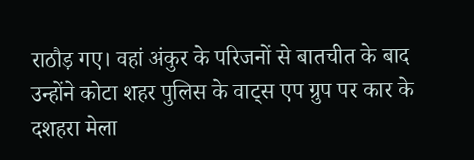राठौड़ गए। वहां अंकुर के परिजनों से बातचीत के बाद उन्होंने कोटा शहर पुलिस के वाट्स एप ग्रुप पर कार के दशहरा मेला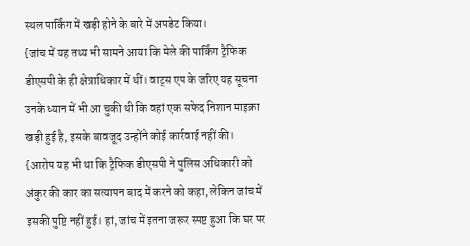स्थल पार्किंग में खड़ी होने के बारे में अपडेट किया।
{जांच में यह तथ्य भी सामने आया कि मेले की पार्किंग ट्रैफिक डीएसपी के ही क्षेत्राधिकार में थीं। वाट्स एप के जरिए यह सूचना उनके ध्यान में भी आ चुकी थी कि वहां एक सफेद निशान माइक्रा खड़ी हुई है, इसके बावजूद उन्होंने कोई कार्रवाई नहीं की।
{आरोप यह भी था कि ट्रैफिक डीएसपी ने पुलिस अधिकारी को अंकुर की कार का सत्यापन बाद में करने को कहा, लेकिन जांच में इसकी पुष्टि नहीं हुई। हां, जांच में इतना जरूर स्पष्ट हुआ कि घर पर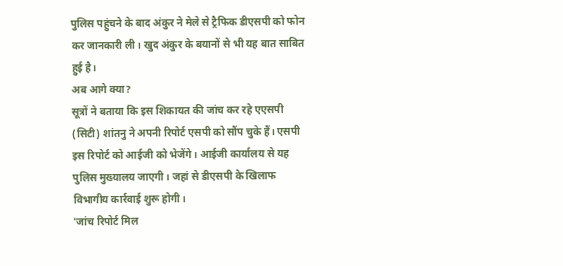पुलिस पहुंचने के बाद अंकुर ने मेले से ट्रैफिक डीएसपी को फोन कर जानकारी ली। खुद अंकुर के बयानों से भी यह बात साबित हुई है।
अब आगे क्या?
सूत्रों ने बताया कि इस शिकायत की जांच कर रहे एएसपी (सिटी) शांतनु ने अपनी रिपोर्ट एसपी को सौंप चुके हैं। एसपी इस रिपोर्ट को आईजी को भेजेंगे। आईजी कार्यालय से यह पुलिस मुख्यालय जाएगी। जहां से डीएसपी के खिलाफ विभागीय कार्रवाई शुरू होगी।
'जांच रिपोर्ट मिल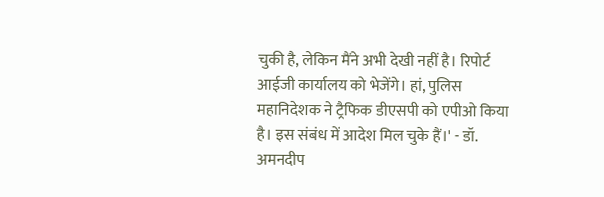चुकी है, लेकिन मैंने अभी देखी नहीं है। रिपोर्ट आईजी कार्यालय को भेजेंगे। हां, पुलिस महानिदेशक ने ट्रैफिक डीएसपी को एपीओ किया है। इस संबंध में आदेश मिल चुके हैं।' - डॉ. अमनदीप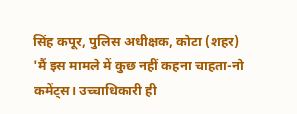सिंह कपूर, पुलिस अधीक्षक, कोटा (शहर)
'मैं इस मामले में कुछ नहीं कहना चाहता-नो कमेंट्स। उच्चाधिकारी ही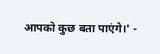आपको कुछ बता पाएंगे।' -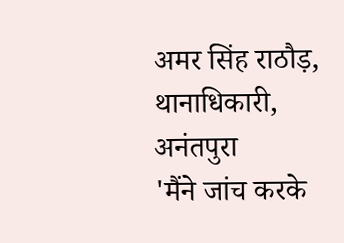अमर सिंह राठौड़, थानाधिकारी, अनंतपुरा
'मैंने जांच करके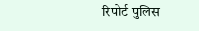रिपोर्ट पुलिस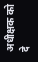अधीक्षक को दे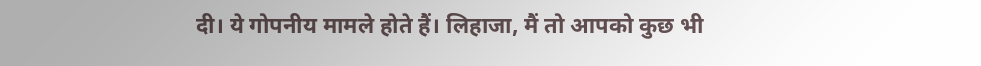दी। ये गोपनीय मामले होते हैं। लिहाजा, मैं तो आपको कुछ भी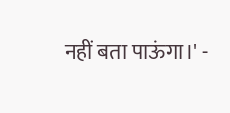नहीं बता पाऊंगा।' -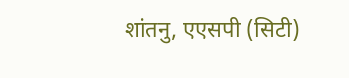शांतनु, एएसपी (सिटी)